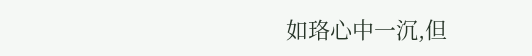如珞心中一沉,但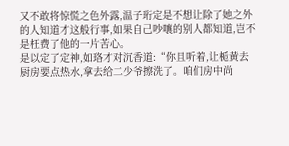又不敢将惊慌之色外露,温子珩定是不想让除了她之外的人知道才这般行事,如果自己吵嚷的别人都知道,岂不是枉费了他的一片苦心。
是以定了定神,如珞才对沉香道:“你且听着,让栀黄去厨房要点热水,拿去给二少爷擦洗了。咱们房中尚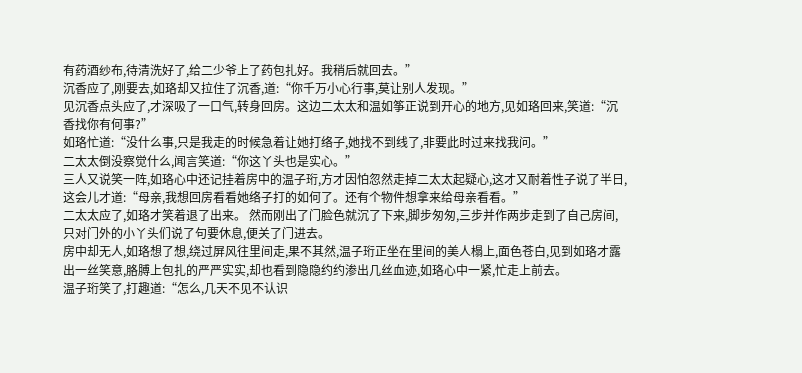有药酒纱布,待清洗好了,给二少爷上了药包扎好。我稍后就回去。”
沉香应了,刚要去,如珞却又拉住了沉香,道:“你千万小心行事,莫让别人发现。”
见沉香点头应了,才深吸了一口气,转身回房。这边二太太和温如筝正说到开心的地方,见如珞回来,笑道:“沉香找你有何事?”
如珞忙道:“没什么事,只是我走的时候急着让她打络子,她找不到线了,非要此时过来找我问。”
二太太倒没察觉什么,闻言笑道:“你这丫头也是实心。”
三人又说笑一阵,如珞心中还记挂着房中的温子珩,方才因怕忽然走掉二太太起疑心,这才又耐着性子说了半日,这会儿才道:“母亲,我想回房看看她络子打的如何了。还有个物件想拿来给母亲看看。”
二太太应了,如珞才笑着退了出来。 然而刚出了门脸色就沉了下来,脚步匆匆,三步并作两步走到了自己房间,只对门外的小丫头们说了句要休息,便关了门进去。
房中却无人,如珞想了想,绕过屏风往里间走,果不其然,温子珩正坐在里间的美人榻上,面色苍白,见到如珞才露出一丝笑意,胳膊上包扎的严严实实,却也看到隐隐约约渗出几丝血迹,如珞心中一紧,忙走上前去。
温子珩笑了,打趣道:“怎么,几天不见不认识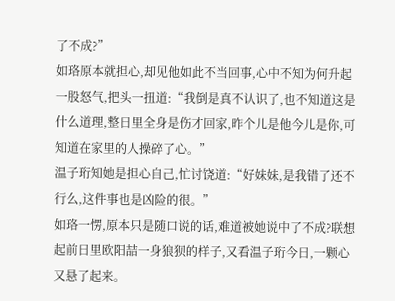了不成?”
如珞原本就担心,却见他如此不当回事,心中不知为何升起一股怒气,把头一扭道:“我倒是真不认识了,也不知道这是什么道理,整日里全身是伤才回家,昨个儿是他今儿是你,可知道在家里的人操碎了心。”
温子珩知她是担心自己,忙讨饶道:“好妹妹,是我错了还不行么,这件事也是凶险的很。”
如珞一愣,原本只是随口说的话,难道被她说中了不成?联想起前日里欧阳喆一身狼狈的样子,又看温子珩今日,一颗心又悬了起来。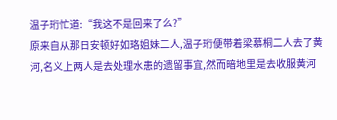温子珩忙道:“我这不是回来了么?”
原来自从那日安顿好如珞姐妹二人,温子珩便带着梁慕桐二人去了黄河,名义上两人是去处理水患的遗留事宜,然而暗地里是去收服黄河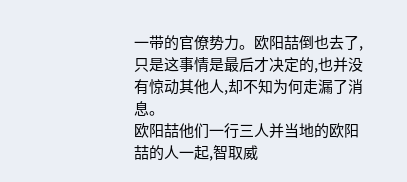一带的官僚势力。欧阳喆倒也去了,只是这事情是最后才决定的,也并没有惊动其他人,却不知为何走漏了消息。
欧阳喆他们一行三人并当地的欧阳喆的人一起,智取威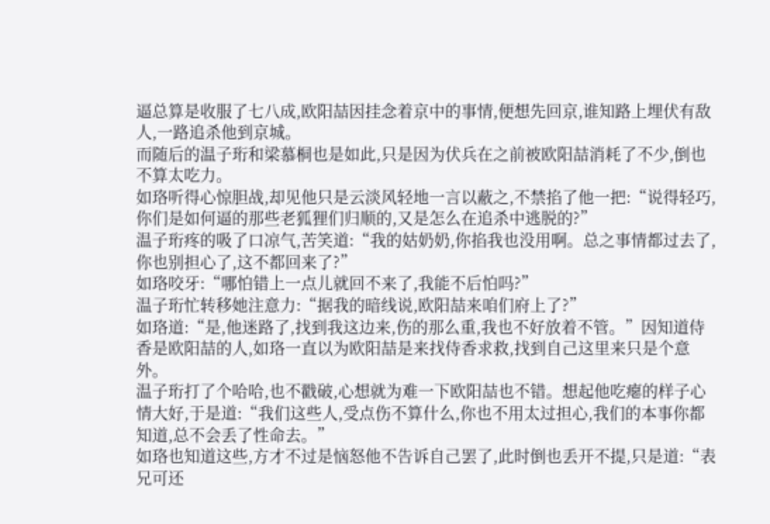逼总算是收服了七八成,欧阳喆因挂念着京中的事情,便想先回京,谁知路上埋伏有敌人,一路追杀他到京城。
而随后的温子珩和梁慕桐也是如此,只是因为伏兵在之前被欧阳喆消耗了不少,倒也不算太吃力。
如珞听得心惊胆战,却见他只是云淡风轻地一言以蔽之,不禁掐了他一把:“说得轻巧,你们是如何逼的那些老狐狸们归顺的,又是怎么在追杀中逃脱的?”
温子珩疼的吸了口凉气,苦笑道:“我的姑奶奶,你掐我也没用啊。总之事情都过去了,你也别担心了,这不都回来了?”
如珞咬牙:“哪怕错上一点儿就回不来了,我能不后怕吗?”
温子珩忙转移她注意力:“据我的暗线说,欧阳喆来咱们府上了?”
如珞道:“是,他迷路了,找到我这边来,伤的那么重,我也不好放着不管。”因知道侍香是欧阳喆的人,如珞一直以为欧阳喆是来找侍香求救,找到自己这里来只是个意外。
温子珩打了个哈哈,也不戳破,心想就为难一下欧阳喆也不错。想起他吃瘪的样子心情大好,于是道:“我们这些人,受点伤不算什么,你也不用太过担心,我们的本事你都知道,总不会丢了性命去。”
如珞也知道这些,方才不过是恼怒他不告诉自己罢了,此时倒也丢开不提,只是道:“表兄可还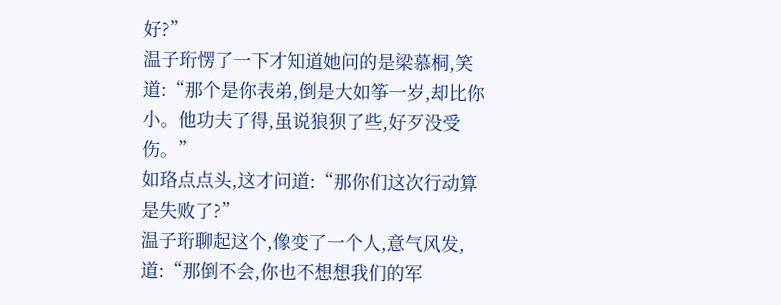好?”
温子珩愣了一下才知道她问的是梁慕桐,笑道:“那个是你表弟,倒是大如筝一岁,却比你小。他功夫了得,虽说狼狈了些,好歹没受伤。”
如珞点点头,这才问道:“那你们这次行动算是失败了?”
温子珩聊起这个,像变了一个人,意气风发,道:“那倒不会,你也不想想我们的军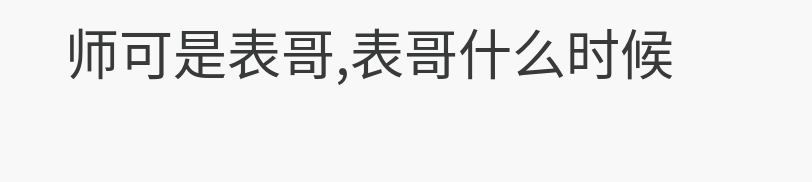师可是表哥,表哥什么时候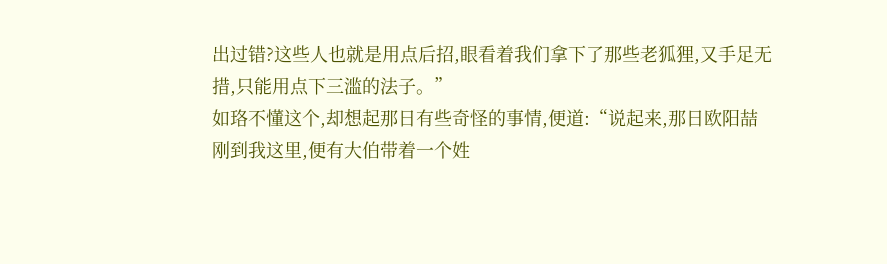出过错?这些人也就是用点后招,眼看着我们拿下了那些老狐狸,又手足无措,只能用点下三滥的法子。”
如珞不懂这个,却想起那日有些奇怪的事情,便道:“说起来,那日欧阳喆刚到我这里,便有大伯带着一个姓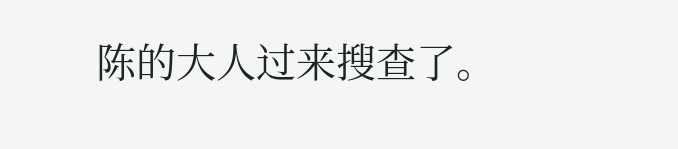陈的大人过来搜查了。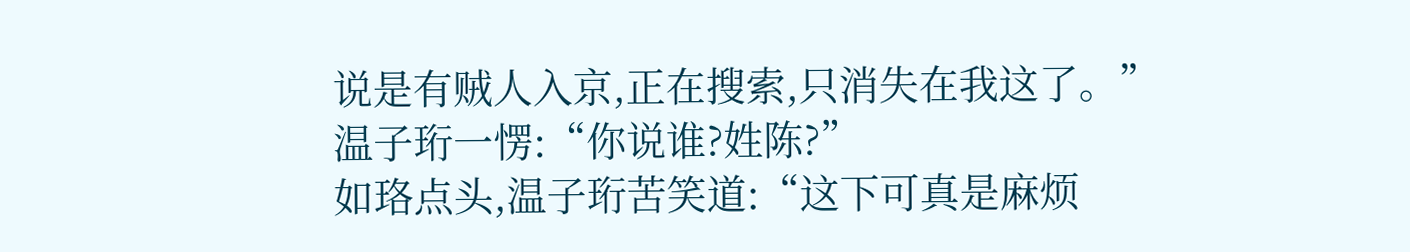说是有贼人入京,正在搜索,只消失在我这了。”
温子珩一愣:“你说谁?姓陈?”
如珞点头,温子珩苦笑道:“这下可真是麻烦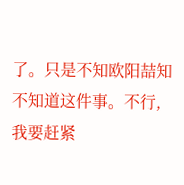了。只是不知欧阳喆知不知道这件事。不行,我要赶紧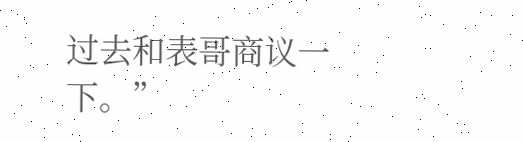过去和表哥商议一下。”